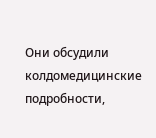Они обсудили колдомедицинские подробности,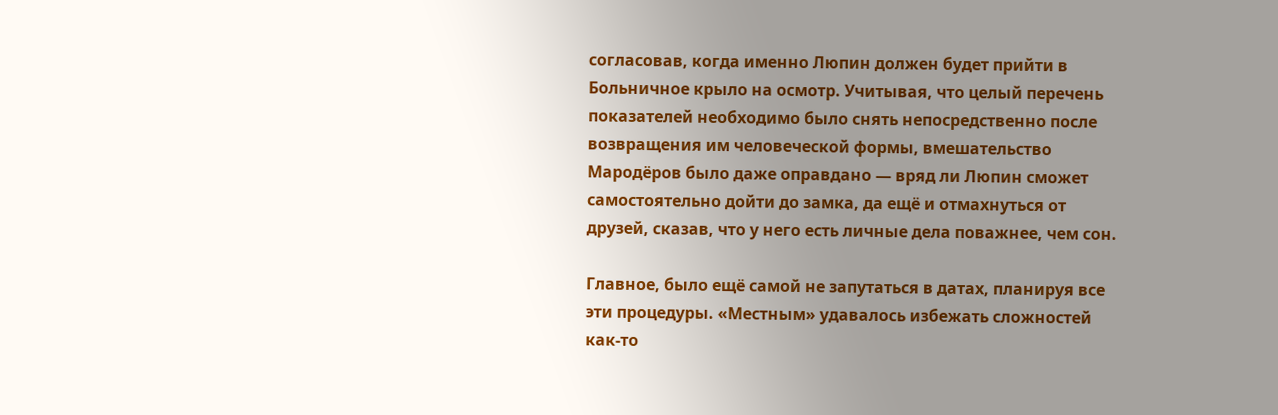согласовав, когда именно Люпин должен будет прийти в Больничное крыло на осмотр. Учитывая, что целый перечень показателей необходимо было снять непосредственно после возвращения им человеческой формы, вмешательство Мародёров было даже оправдано — вряд ли Люпин сможет самостоятельно дойти до замка, да ещё и отмахнуться от друзей, сказав, что у него есть личные дела поважнее, чем сон.

Главное, было ещё самой не запутаться в датах, планируя все эти процедуры. «Местным» удавалось избежать сложностей как-то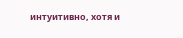интуитивно, хотя и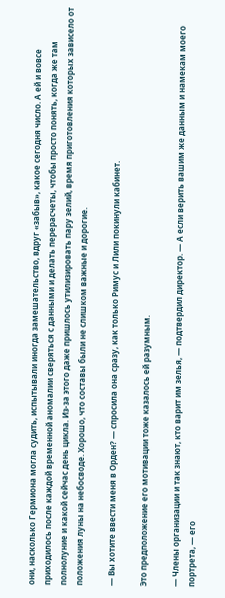они, насколько Гермиона могла судить, испытывали иногда замешательство, вдруг «забыв», какое сегодня число. А ей и вовсе приходилось после каждой временной аномалии сверяться с данными и делать перерасчеты, чтобы просто понять, когда же там полнолуние и какой сейчас день цикла. Из-за этого даже пришлось утилизировать пару зелий, время приготовления которых зависело от положения луны на небосводе. Хорошо, что составы были не слишком важные и дорогие.

— Вы хотите ввести меня в Орден? — спросила она сразу, как только Римус и Лили покинули кабинет.

Это предположение его мотивации тоже казалось ей разумным.

— Члены организации и так знают, кто варит им зелья, — подтвердил директор. — А если верить вашим же данным и намекам моего портрета, — его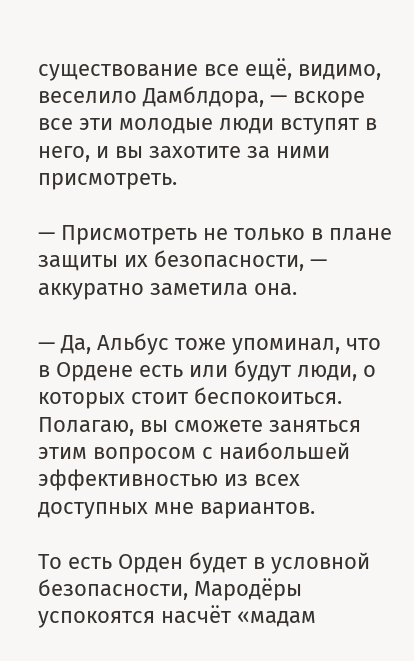существование все ещё, видимо, веселило Дамблдора, — вскоре все эти молодые люди вступят в него, и вы захотите за ними присмотреть.

— Присмотреть не только в плане защиты их безопасности, — аккуратно заметила она.

— Да, Альбус тоже упоминал, что в Ордене есть или будут люди, о которых стоит беспокоиться. Полагаю, вы сможете заняться этим вопросом с наибольшей эффективностью из всех доступных мне вариантов.

То есть Орден будет в условной безопасности, Мародёры успокоятся насчёт «мадам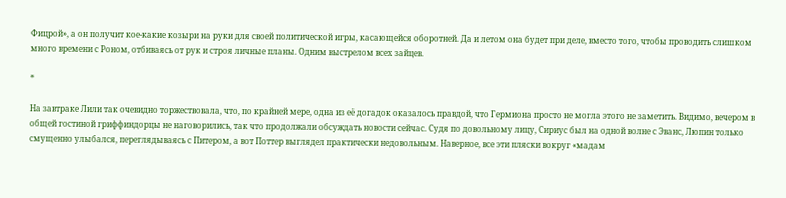Фицрой», а он получит кое-какие козыри на руки для своей политической игры, касающейся оборотней. Да и летом она будет при деле, вместо того, чтобы проводить слишком много времени с Роном, отбиваясь от рук и строя личные планы. Одним выстрелом всех зайцев.

*

На завтраке Лили так очевидно торжествовала, что, по крайней мере, одна из её догадок оказалось правдой, что Гермиона просто не могла этого не заметить. Видимо, вечером в общей гостиной гриффиндорцы не наговорились, так что продолжали обсуждать новости сейчас. Судя по довольному лицу, Сириус был на одной волне с Эванс, Люпин только смущенно улыбался, переглядываясь с Питером, а вот Поттер выглядел практически недовольным. Наверное, все эти пляски вокруг «мадам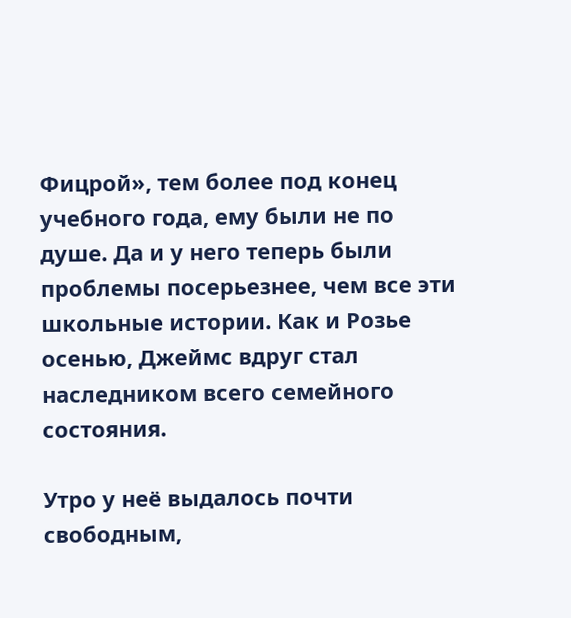Фицрой», тем более под конец учебного года, ему были не по душе. Да и у него теперь были проблемы посерьезнее, чем все эти школьные истории. Как и Розье осенью, Джеймс вдруг стал наследником всего семейного состояния.

Утро у неё выдалось почти свободным,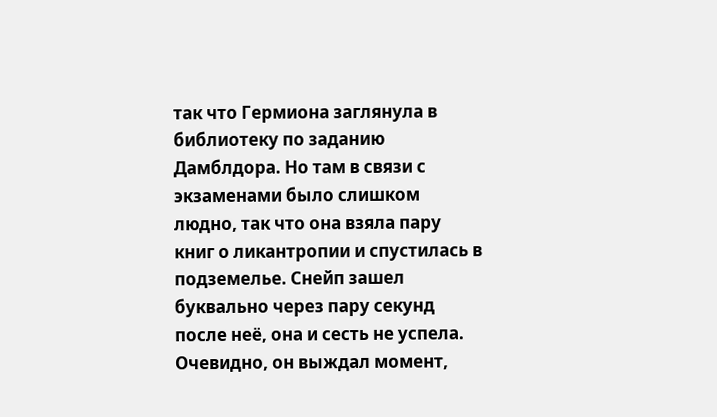так что Гермиона заглянула в библиотеку по заданию Дамблдора. Но там в связи с экзаменами было слишком людно, так что она взяла пару книг о ликантропии и спустилась в подземелье. Снейп зашел буквально через пару секунд после неё, она и сесть не успела. Очевидно, он выждал момент,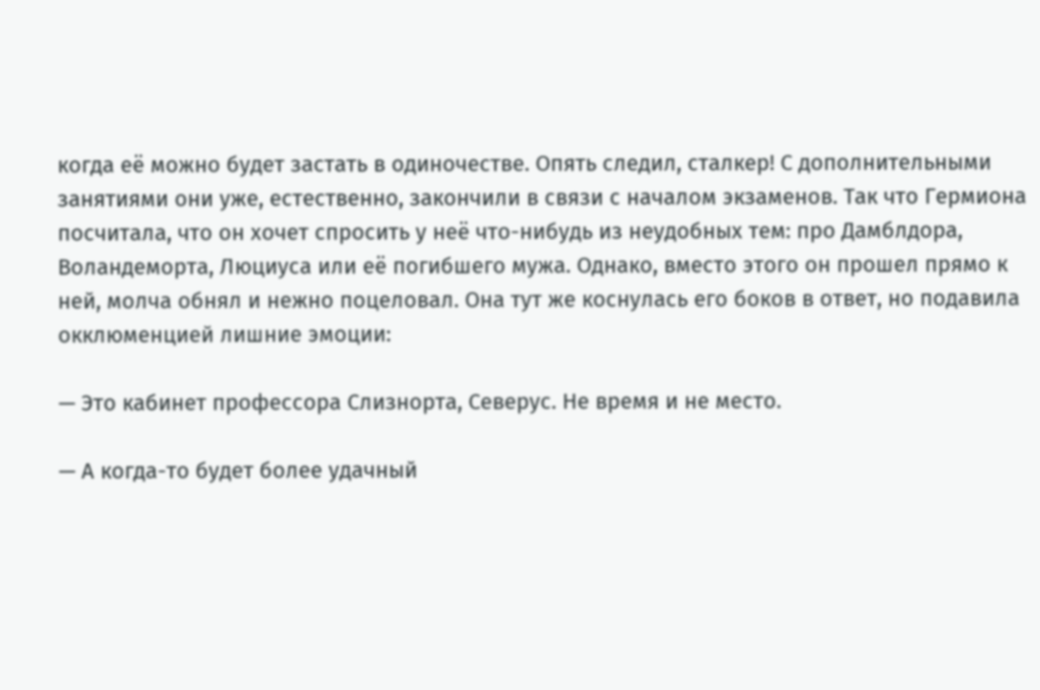когда её можно будет застать в одиночестве. Опять следил, сталкер! С дополнительными занятиями они уже, естественно, закончили в связи с началом экзаменов. Так что Гермиона посчитала, что он хочет спросить у неё что-нибудь из неудобных тем: про Дамблдора, Воландеморта, Люциуса или её погибшего мужа. Однако, вместо этого он прошел прямо к ней, молча обнял и нежно поцеловал. Она тут же коснулась его боков в ответ, но подавила окклюменцией лишние эмоции:

— Это кабинет профессора Слизнорта, Северус. Не время и не место.

— А когда-то будет более удачный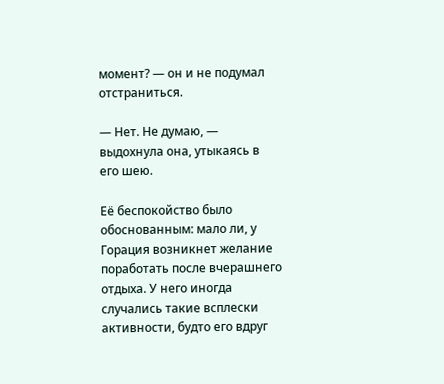момент? — он и не подумал отстраниться.

— Нет. Не думаю, — выдохнула она, утыкаясь в его шею.

Её беспокойство было обоснованным: мало ли, у Горация возникнет желание поработать после вчерашнего отдыха. У него иногда случались такие всплески активности, будто его вдруг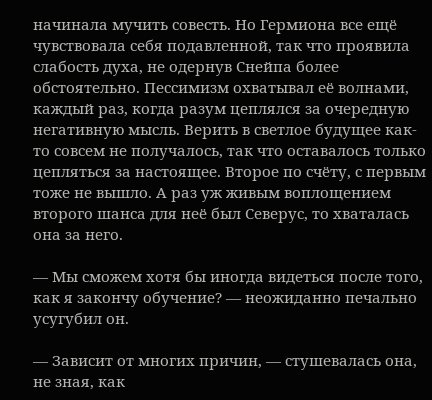начинала мучить совесть. Но Гермиона все ещё чувствовала себя подавленной, так что проявила слабость духа, не одернув Снейпа более обстоятельно. Пессимизм охватывал её волнами, каждый раз, когда разум цеплялся за очередную негативную мысль. Верить в светлое будущее как-то совсем не получалось, так что оставалось только цепляться за настоящее. Второе по счёту, с первым тоже не вышло. А раз уж живым воплощением второго шанса для неё был Северус, то хваталась она за него.

— Мы сможем хотя бы иногда видеться после того, как я закончу обучение? — неожиданно печально усугубил он.

— Зависит от многих причин, — стушевалась она, не зная, как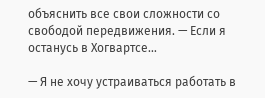объяснить все свои сложности со свободой передвижения. — Если я останусь в Хогвартсе…

— Я не хочу устраиваться работать в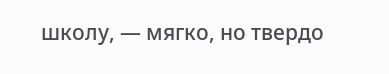школу, — мягко, но твердо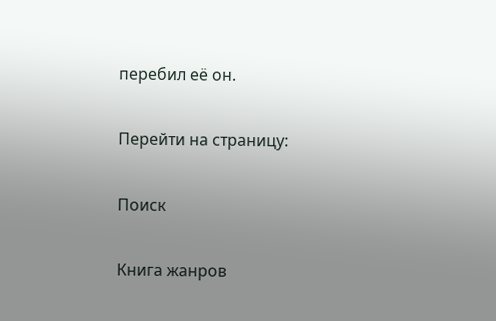перебил её он.

Перейти на страницу:

Поиск

Книга жанров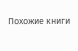Похожие книги